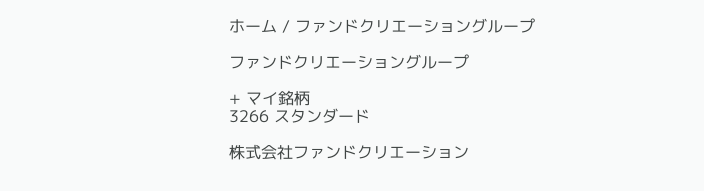ホーム / ファンドクリエーショングループ

ファンドクリエーショングループ

+ マイ銘柄
3266 スタンダード

株式会社ファンドクリエーション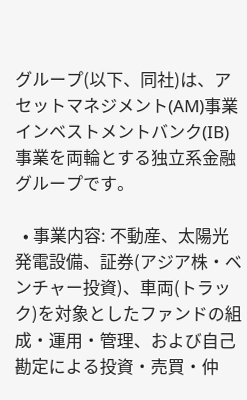グループ(以下、同社)は、アセットマネジメント(AM)事業インベストメントバンク(IB)事業を両輪とする独立系金融グループです。

  • 事業内容: 不動産、太陽光発電設備、証券(アジア株・ベンチャー投資)、車両(トラック)を対象としたファンドの組成・運用・管理、および自己勘定による投資・売買・仲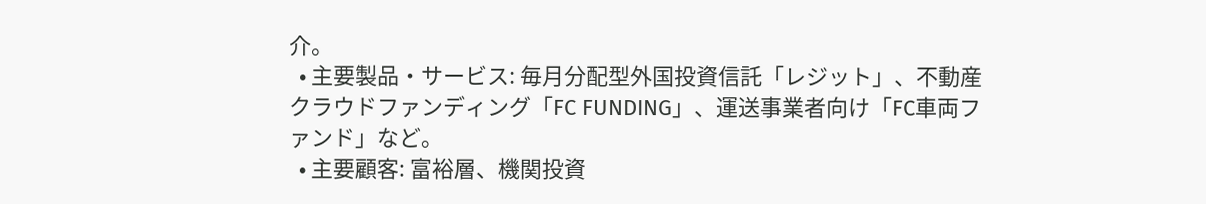介。
  • 主要製品・サービス: 毎月分配型外国投資信託「レジット」、不動産クラウドファンディング「FC FUNDING」、運送事業者向け「FC車両ファンド」など。
  • 主要顧客: 富裕層、機関投資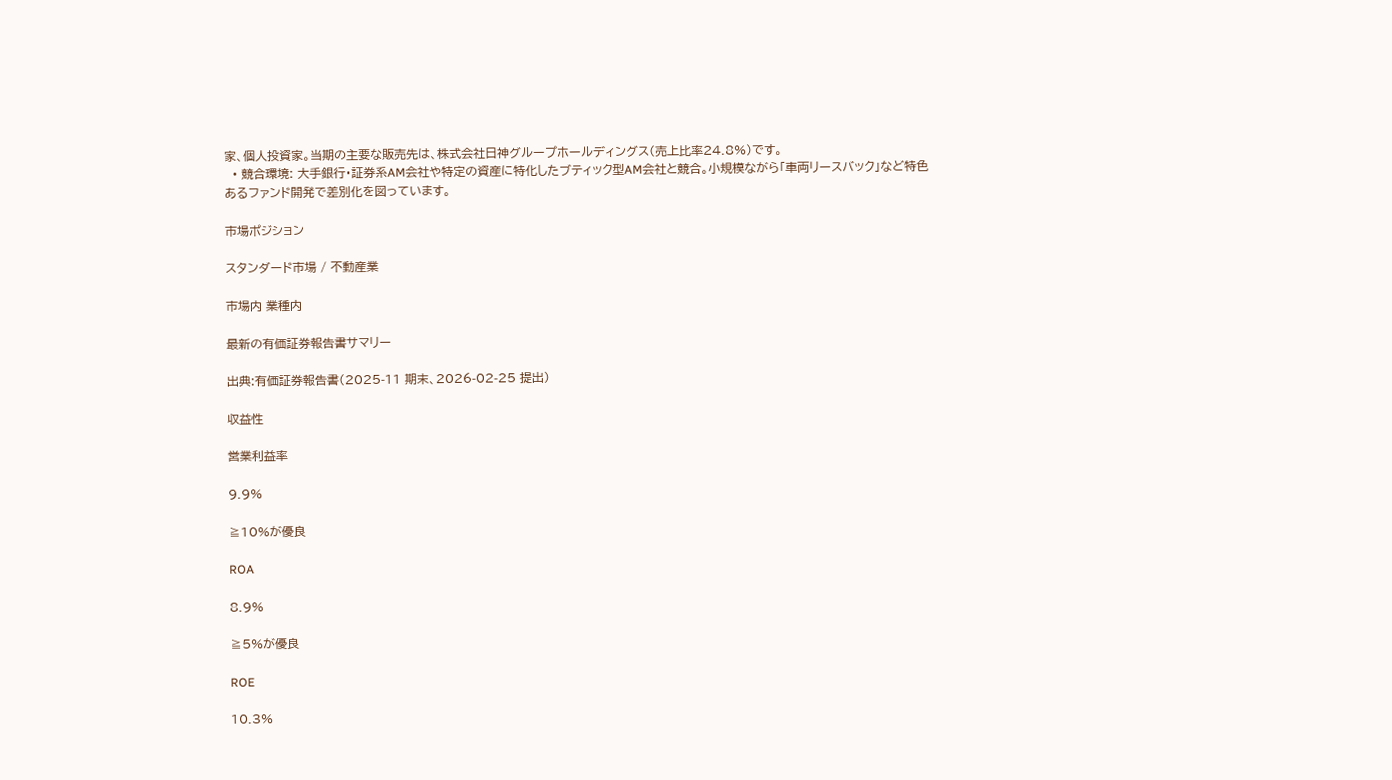家、個人投資家。当期の主要な販売先は、株式会社日神グループホールディングス(売上比率24.8%)です。
  • 競合環境: 大手銀行・証券系AM会社や特定の資産に特化したブティック型AM会社と競合。小規模ながら「車両リースバック」など特色あるファンド開発で差別化を図っています。

市場ポジション

スタンダード市場 / 不動産業

市場内 業種内

最新の有価証券報告書サマリー

出典:有価証券報告書(2025-11 期末、2026-02-25 提出)

収益性

営業利益率

9.9%

≧10%が優良

ROA

8.9%

≧5%が優良

ROE

10.3%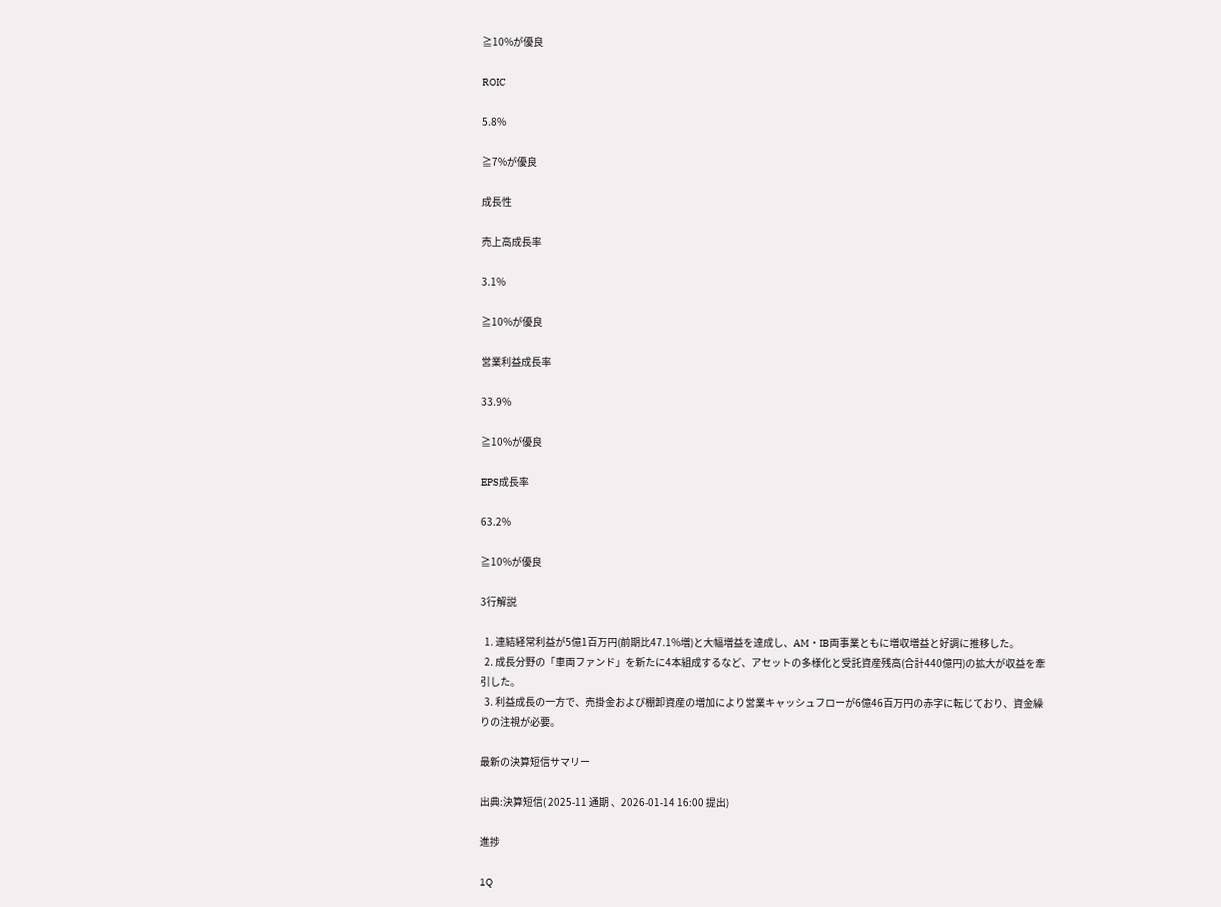≧10%が優良

ROIC

5.8%

≧7%が優良

成長性

売上高成長率

3.1%

≧10%が優良

営業利益成長率

33.9%

≧10%が優良

EPS成長率

63.2%

≧10%が優良

3行解説

  1. 連結経常利益が5億1百万円(前期比47.1%増)と大幅増益を達成し、AM・IB両事業ともに増収増益と好調に推移した。
  2. 成長分野の「車両ファンド」を新たに4本組成するなど、アセットの多様化と受託資産残高(合計440億円)の拡大が収益を牽引した。
  3. 利益成長の一方で、売掛金および棚卸資産の増加により営業キャッシュフローが6億46百万円の赤字に転じており、資金繰りの注視が必要。

最新の決算短信サマリー

出典:決算短信( 2025-11 通期 、2026-01-14 16:00 提出)

進捗

1Q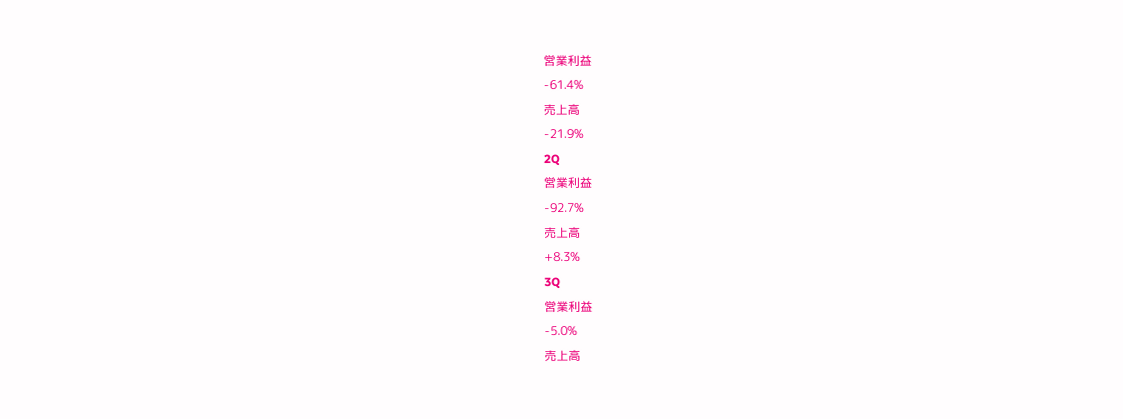営業利益
-61.4%
売上高
-21.9%
2Q
営業利益
-92.7%
売上高
+8.3%
3Q
営業利益
-5.0%
売上高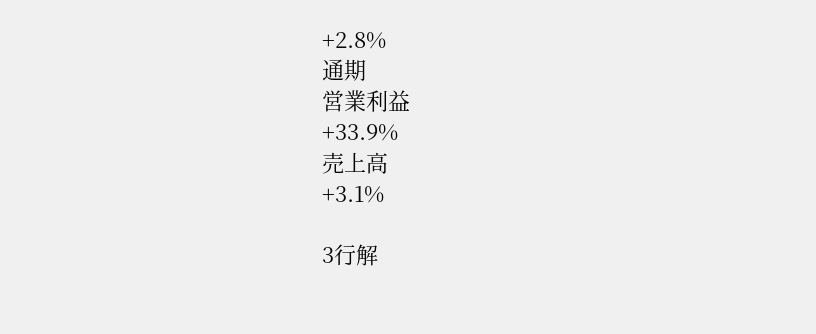+2.8%
通期
営業利益
+33.9%
売上高
+3.1%

3行解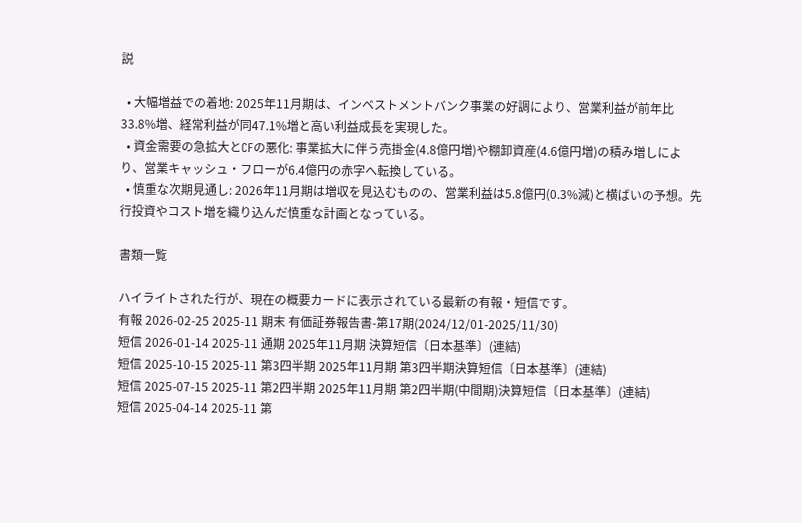説

  • 大幅増益での着地: 2025年11月期は、インベストメントバンク事業の好調により、営業利益が前年比33.8%増、経常利益が同47.1%増と高い利益成長を実現した。
  • 資金需要の急拡大とCFの悪化: 事業拡大に伴う売掛金(4.8億円増)や棚卸資産(4.6億円増)の積み増しにより、営業キャッシュ・フローが6.4億円の赤字へ転換している。
  • 慎重な次期見通し: 2026年11月期は増収を見込むものの、営業利益は5.8億円(0.3%減)と横ばいの予想。先行投資やコスト増を織り込んだ慎重な計画となっている。

書類一覧

ハイライトされた行が、現在の概要カードに表示されている最新の有報・短信です。
有報 2026-02-25 2025-11 期末 有価証券報告書-第17期(2024/12/01-2025/11/30)
短信 2026-01-14 2025-11 通期 2025年11月期 決算短信〔日本基準〕(連結)
短信 2025-10-15 2025-11 第3四半期 2025年11月期 第3四半期決算短信〔日本基準〕(連結)
短信 2025-07-15 2025-11 第2四半期 2025年11月期 第2四半期(中間期)決算短信〔日本基準〕(連結)
短信 2025-04-14 2025-11 第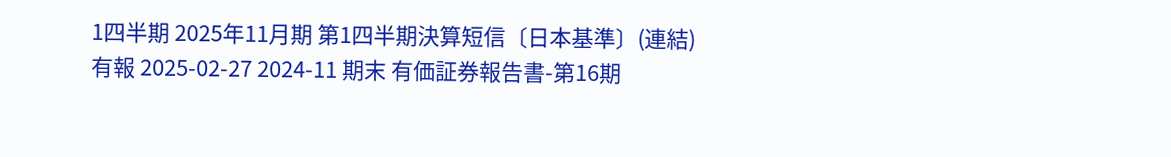1四半期 2025年11月期 第1四半期決算短信〔日本基準〕(連結)
有報 2025-02-27 2024-11 期末 有価証券報告書-第16期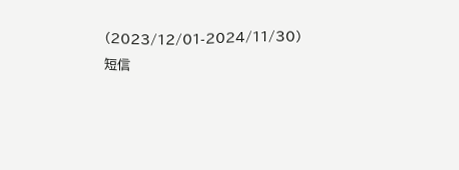(2023/12/01-2024/11/30)
短信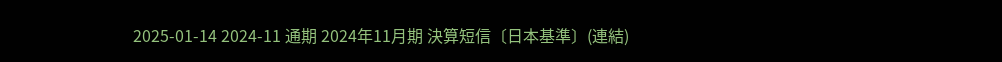2025-01-14 2024-11 通期 2024年11月期 決算短信〔日本基準〕(連結)